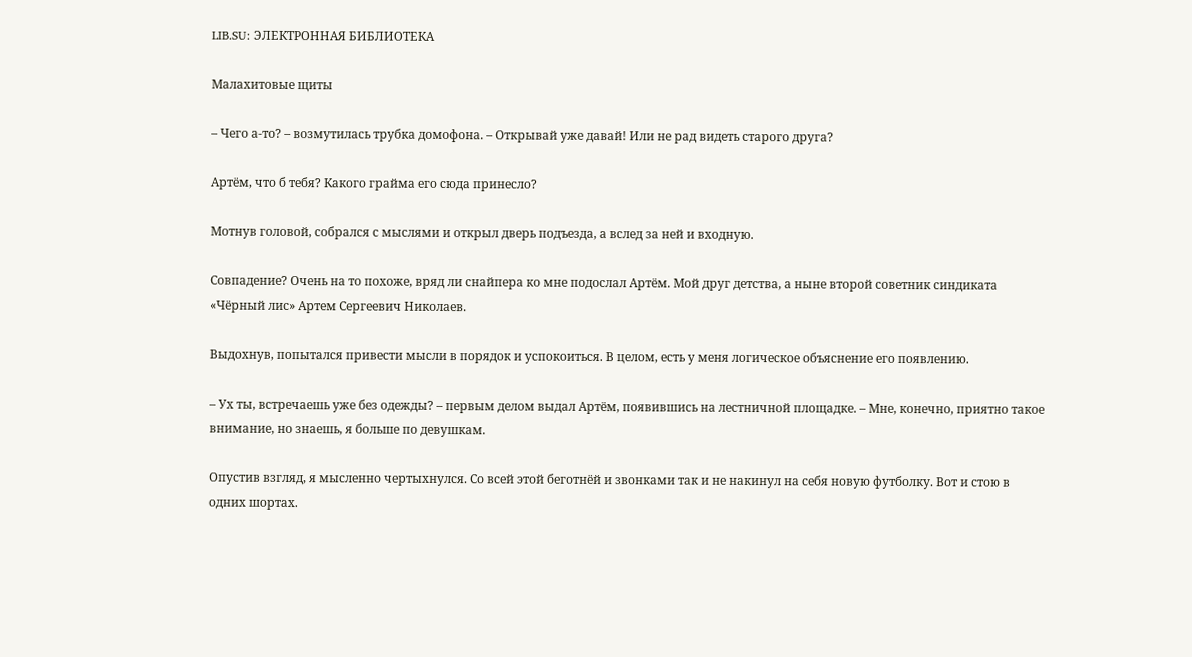LIB.SU: ЭЛЕКТРОННАЯ БИБЛИОТЕКА

Малахитовые щиты

– Чего а‑то? – возмутилась трубка домофона. – Открывай уже давай! Или не рад видеть старого друга?

Артём, что б тебя? Какого грайма его сюда принесло?

Мотнув головой, собрался с мыслями и открыл дверь подъезда, а вслед за ней и входную.

Совпадение? Очень на то похоже, вряд ли снайпера ко мне подослал Артём. Мой друг детства, а ныне второй советник синдиката «Чёрный лис» Артем Сергеевич Николаев.

Выдохнув, попытался привести мысли в порядок и успокоиться. В целом, есть у меня логическое объяснение его появлению.

– Ух ты, встречаешь уже без одежды? – первым делом выдал Артём, появившись на лестничной площадке. – Мне, конечно, приятно такое внимание, но знаешь, я больше по девушкам.

Опустив взгляд, я мысленно чертыхнулся. Со всей этой беготнёй и звонками так и не накинул на себя новую футболку. Вот и стою в одних шортах.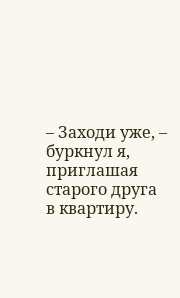– Заходи уже, – буркнул я, приглашая старого друга в квартиру.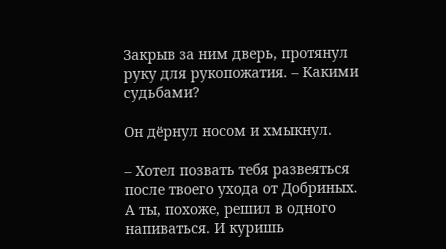Закрыв за ним дверь, протянул руку для рукопожатия. – Какими судьбами?

Он дёрнул носом и хмыкнул.

– Хотел позвать тебя развеяться после твоего ухода от Добриных. А ты, похоже, решил в одного напиваться. И куришь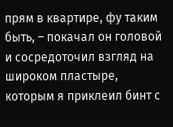прям в квартире, фу таким быть, – покачал он головой и сосредоточил взгляд на широком пластыре, которым я приклеил бинт с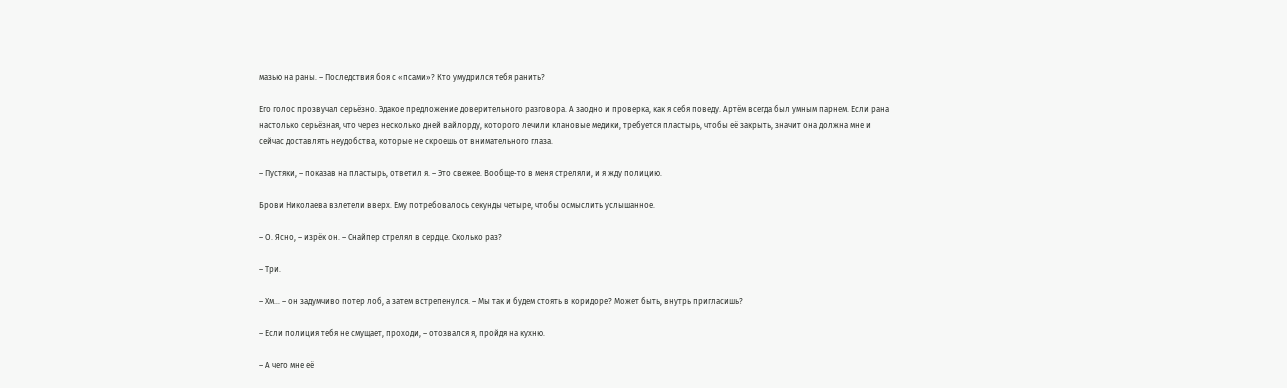мазью на раны. – Последствия боя с «псами»? Кто умудрился тебя ранить?

Его голос прозвучал серьёзно. Эдакое предложение доверительного разговора. А заодно и проверка, как я себя поведу. Артём всегда был умным парнем. Если рана настолько серьёзная, что через несколько дней вайлорду, которого лечили клановые медики, требуется пластырь, чтобы её закрыть, значит она должна мне и сейчас доставлять неудобства, которые не скроешь от внимательного глаза.

– Пустяки, – показав на пластырь, ответил я. – Это свежее. Вообще‑то в меня стреляли, и я жду полицию.

Брови Николаева взлетели вверх. Ему потребовалось секунды четыре, чтобы осмыслить услышанное.

– О. Ясно, – изрёк он. – Снайпер стрелял в сердце. Сколько раз?

– Три.

– Хм… – он задумчиво потер лоб, а затем встрепенулся. – Мы так и будем стоять в коридоре? Может быть, внутрь пригласишь?

– Если полиция тебя не смущает, проходи, – отозвался я, пройдя на кухню.

– А чего мне её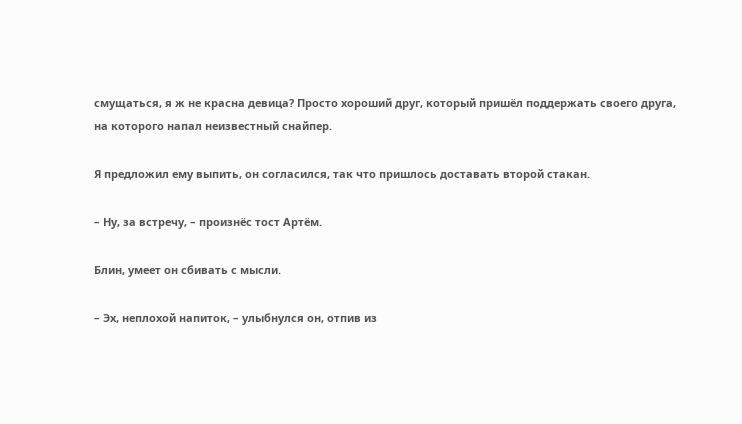смущаться, я ж не красна девица? Просто хороший друг, который пришёл поддержать своего друга, на которого напал неизвестный снайпер.

Я предложил ему выпить, он согласился, так что пришлось доставать второй стакан.

– Ну, за встречу, – произнёс тост Артём.

Блин, умеет он сбивать с мысли.

– Эх, неплохой напиток, – улыбнулся он, отпив из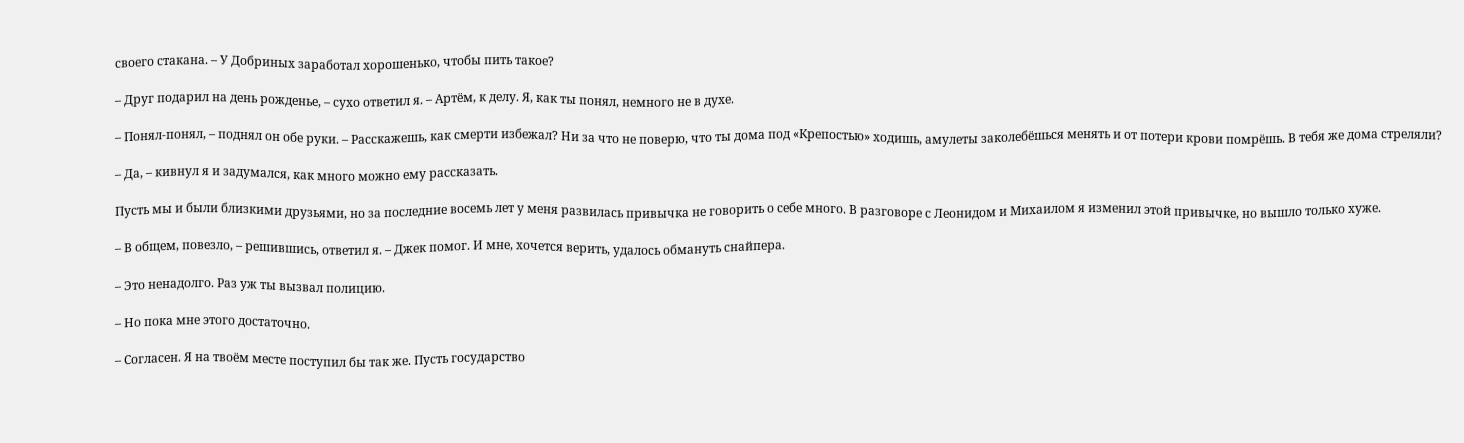своего стакана. – У Добриных заработал хорошенько, чтобы пить такое?

– Друг подарил на день рожденье, – сухо ответил я. – Артём, к делу. Я, как ты понял, немного не в духе.

– Понял‑понял, – поднял он обе руки. – Расскажешь, как смерти избежал? Ни за что не поверю, что ты дома под «Крепостью» ходишь, амулеты заколебёшься менять и от потери крови помрёшь. В тебя же дома стреляли?

– Да, – кивнул я и задумался, как много можно ему рассказать.

Пусть мы и были близкими друзьями, но за последние восемь лет у меня развилась привычка не говорить о себе много. В разговоре с Леонидом и Михаилом я изменил этой привычке, но вышло только хуже.

– В общем, повезло, – решившись, ответил я. – Джек помог. И мне, хочется верить, удалось обмануть снайпера.

– Это ненадолго. Раз уж ты вызвал полицию.

– Но пока мне этого достаточно.

– Согласен. Я на твоём месте поступил бы так же. Пусть государство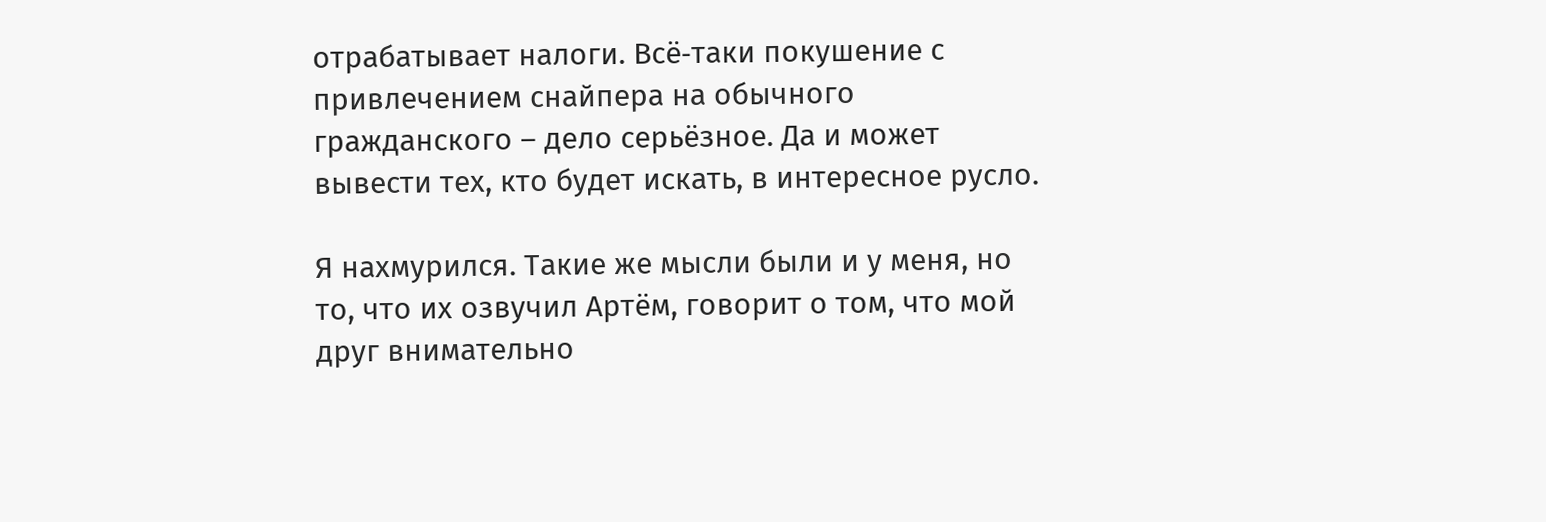отрабатывает налоги. Всё‑таки покушение с привлечением снайпера на обычного гражданского – дело серьёзное. Да и может вывести тех, кто будет искать, в интересное русло.

Я нахмурился. Такие же мысли были и у меня, но то, что их озвучил Артём, говорит о том, что мой друг внимательно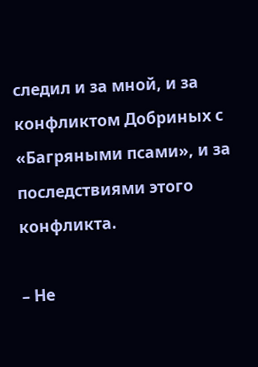следил и за мной, и за конфликтом Добриных с «Багряными псами», и за последствиями этого конфликта.

– Не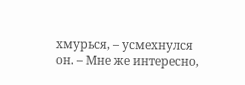хмурься, – усмехнулся он. – Мне же интересно,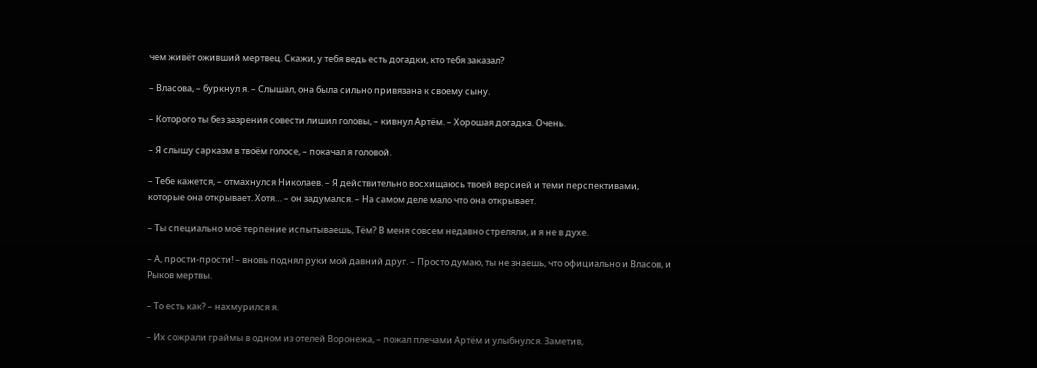чем живёт оживший мертвец. Скажи, у тебя ведь есть догадки, кто тебя заказал?

– Власова, – буркнул я. – Слышал, она была сильно привязана к своему сыну.

– Которого ты без зазрения совести лишил головы, – кивнул Артём. – Хорошая догадка. Очень.

– Я слышу сарказм в твоём голосе, – покачал я головой.

– Тебе кажется, – отмахнулся Николаев. – Я действительно восхищаюсь твоей версией и теми перспективами, которые она открывает. Хотя… – он задумался. – На самом деле мало что она открывает.

– Ты специально моё терпение испытываешь, Тём? В меня совсем недавно стреляли, и я не в духе.

– А, прости‑прости! – вновь поднял руки мой давний друг. – Просто думаю, ты не знаешь, что официально и Власов, и Рыков мертвы.

– То есть как? – нахмурился я.

– Их сожрали граймы в одном из отелей Воронежа, – пожал плечами Артём и улыбнулся. Заметив,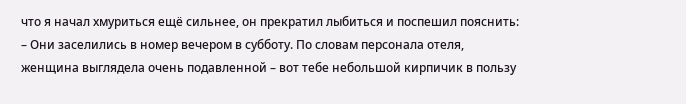что я начал хмуриться ещё сильнее, он прекратил лыбиться и поспешил пояснить: – Они заселились в номер вечером в субботу. По словам персонала отеля, женщина выглядела очень подавленной – вот тебе небольшой кирпичик в пользу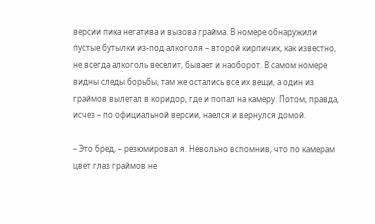версии пика негатива и вызова грайма. В номере обнаружили пустые бутылки из‑под алкоголя – второй кирпичик, как известно, не всегда алкоголь веселит, бывает и наоборот. В самом номере видны следы борьбы, там же остались все их вещи, а один из граймов вылетал в коридор, где и попал на камеру. Потом, правда, исчез – по официальной версии, наелся и вернулся домой.

– Это бред, – резюмировал я. Невольно вспомнив, что по камерам цвет глаз граймов не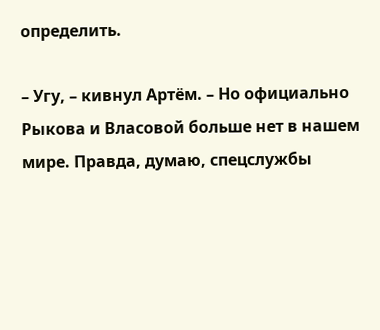определить.

– Угу, – кивнул Артём. – Но официально Рыкова и Власовой больше нет в нашем мире. Правда, думаю, спецслужбы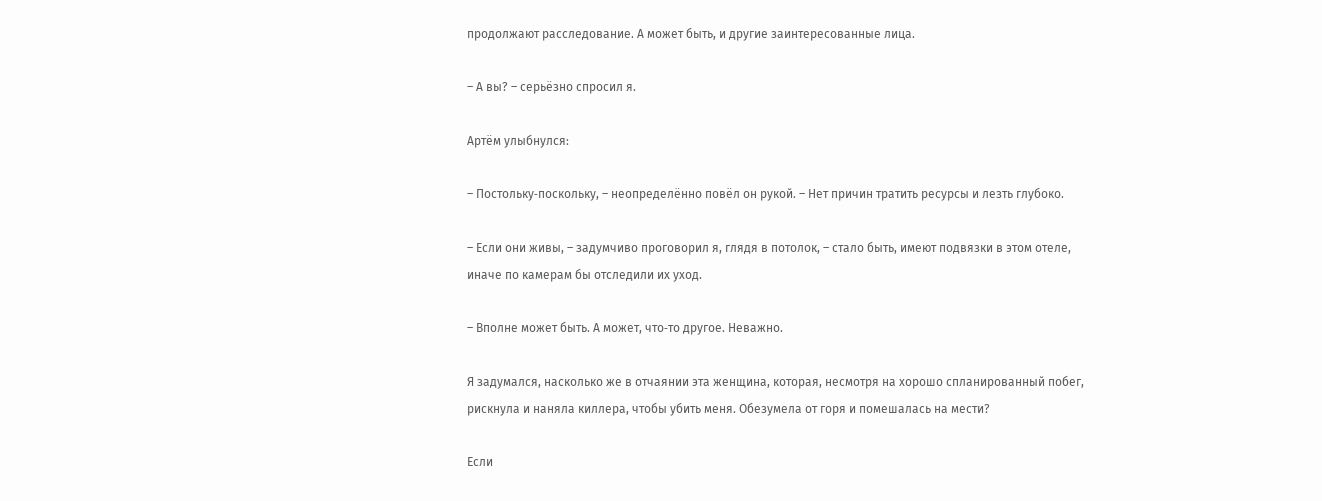продолжают расследование. А может быть, и другие заинтересованные лица.

– А вы? – серьёзно спросил я.

Артём улыбнулся:

– Постольку‑поскольку, – неопределённо повёл он рукой. – Нет причин тратить ресурсы и лезть глубоко.

– Если они живы, – задумчиво проговорил я, глядя в потолок, – стало быть, имеют подвязки в этом отеле, иначе по камерам бы отследили их уход.

– Вполне может быть. А может, что‑то другое. Неважно.

Я задумался, насколько же в отчаянии эта женщина, которая, несмотря на хорошо спланированный побег, рискнула и наняла киллера, чтобы убить меня. Обезумела от горя и помешалась на мести?

Если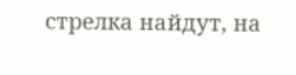стрелка найдут, на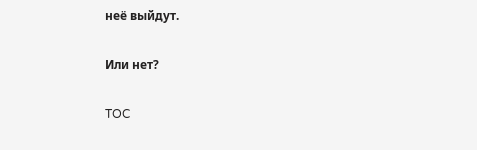неё выйдут.

Или нет?

TOC